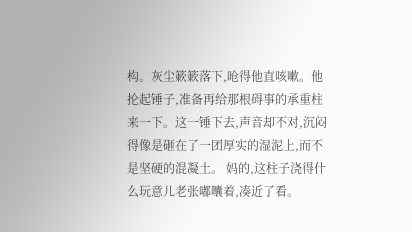构。灰尘簌簌落下,呛得他直咳嗽。他抡起锤子,准备再给那根碍事的承重柱来一下。这一锤下去,声音却不对,沉闷得像是砸在了一团厚实的湿泥上,而不是坚硬的混凝土。 妈的,这柱子浇得什么玩意儿老张嘟囔着,凑近了看。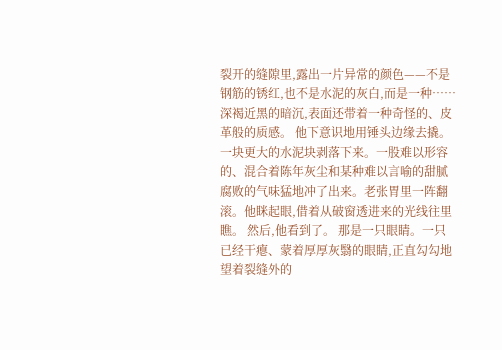裂开的缝隙里,露出一片异常的颜色——不是钢筋的锈红,也不是水泥的灰白,而是一种……深褐近黑的暗沉,表面还带着一种奇怪的、皮革般的质感。 他下意识地用锤头边缘去撬。一块更大的水泥块剥落下来。一股难以形容的、混合着陈年灰尘和某种难以言喻的甜腻腐败的气味猛地冲了出来。老张胃里一阵翻滚。他眯起眼,借着从破窗透进来的光线往里瞧。 然后,他看到了。 那是一只眼睛。一只已经干瘪、蒙着厚厚灰翳的眼睛,正直勾勾地望着裂缝外的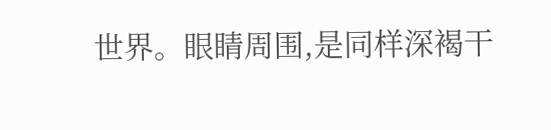世界。眼睛周围,是同样深褐干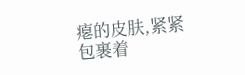瘪的皮肤,紧紧包裹着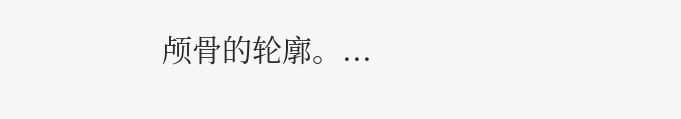颅骨的轮廓。...